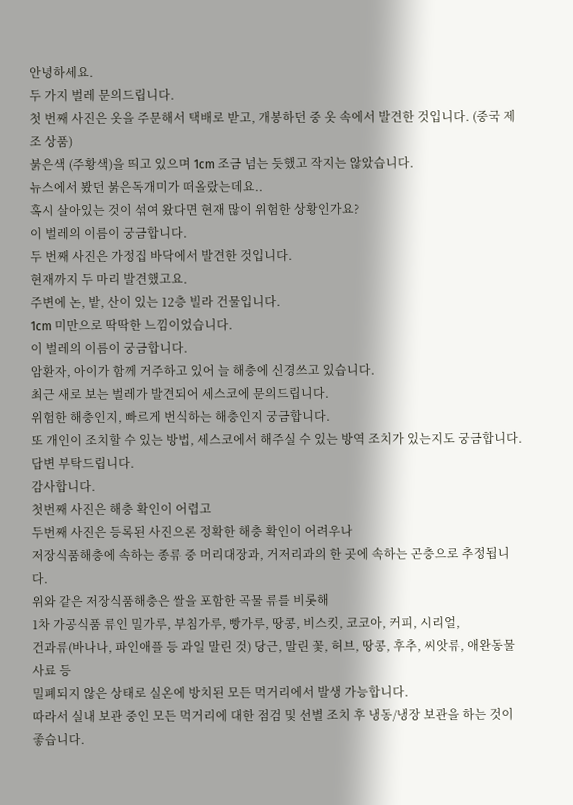안녕하세요.
두 가지 벌레 문의드립니다.
첫 번째 사진은 옷을 주문해서 택배로 받고, 개봉하던 중 옷 속에서 발견한 것입니다. (중국 제조 상품)
붉은색 (주황색)을 띄고 있으며 1cm 조금 넘는 듯했고 작지는 않았습니다.
뉴스에서 봤던 붉은독개미가 떠올랐는데요..
혹시 살아있는 것이 섞여 왔다면 현재 많이 위험한 상황인가요?
이 벌레의 이름이 궁금합니다.
두 번째 사진은 가정집 바닥에서 발견한 것입니다.
현재까지 두 마리 발견했고요.
주변에 논, 밭, 산이 있는 12층 빌라 건물입니다.
1cm 미만으로 딱딱한 느낌이었습니다.
이 벌레의 이름이 궁금합니다.
암환자, 아이가 함께 거주하고 있어 늘 해충에 신경쓰고 있습니다.
최근 새로 보는 벌레가 발견되어 세스코에 문의드립니다.
위험한 해충인지, 빠르게 번식하는 해충인지 궁금합니다.
또 개인이 조치할 수 있는 방법, 세스코에서 해주실 수 있는 방역 조치가 있는지도 궁금합니다.
답변 부탁드립니다.
감사합니다.
첫번째 사진은 해충 확인이 어렵고
두번째 사진은 등록된 사진으론 정확한 해충 확인이 어려우나
저장식품해충에 속하는 종류 중 머리대장과, 거저리과의 한 곳에 속하는 곤충으로 추정됩니다.
위와 같은 저장식품해충은 쌀을 포함한 곡물 류를 비롯해
1차 가공식품 류인 밀가루, 부침가루, 빵가루, 땅콩, 비스킷, 코코아, 커피, 시리얼,
건과류(바나나, 파인애플 등 과일 말린 것) 당근, 말린 꽃, 허브, 땅콩, 후추, 씨앗류, 애완동물 사료 등
밀폐되지 않은 상태로 실온에 방치된 모든 먹거리에서 발생 가능합니다.
따라서 실내 보관 중인 모든 먹거리에 대한 점검 및 선별 조치 후 냉동/냉장 보관을 하는 것이 좋습니다.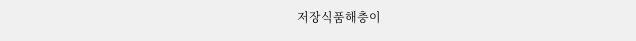저장식품해충이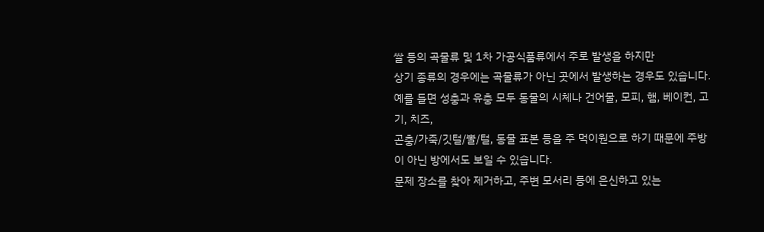쌀 등의 곡물류 및 1차 가공식품류에서 주로 발생을 하지만
상기 종류의 경우에는 곡물류가 아닌 곳에서 발생하는 경우도 있습니다.
예를 들면 성충과 유충 모두 동물의 시체나 건어물, 모피, 햄, 베이컨, 고기, 치즈,
곤충/가죽/깃털/뿔/털, 동물 표본 등을 주 먹이원으로 하기 때문에 주방이 아닌 방에서도 보일 수 있습니다.
문제 장소를 찾아 제거하고, 주변 모서리 등에 은신하고 있는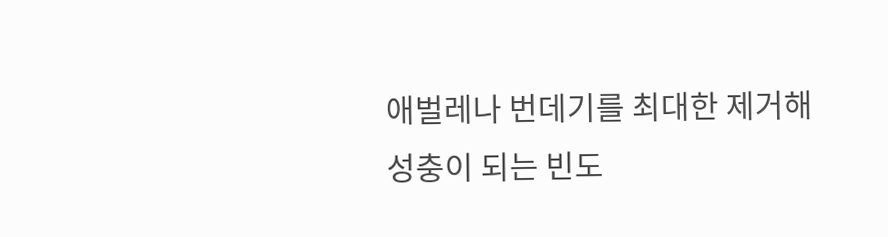애벌레나 번데기를 최대한 제거해
성충이 되는 빈도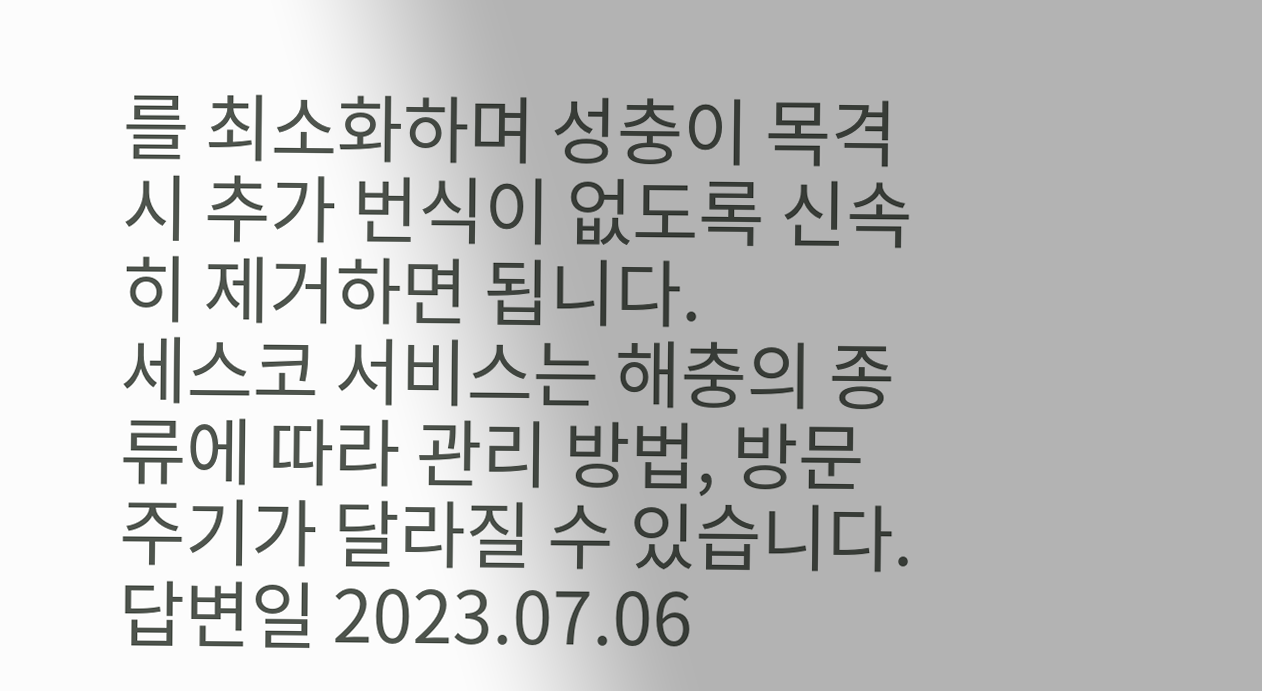를 최소화하며 성충이 목격 시 추가 번식이 없도록 신속히 제거하면 됩니다.
세스코 서비스는 해충의 종류에 따라 관리 방법, 방문 주기가 달라질 수 있습니다.
답변일 2023.07.06